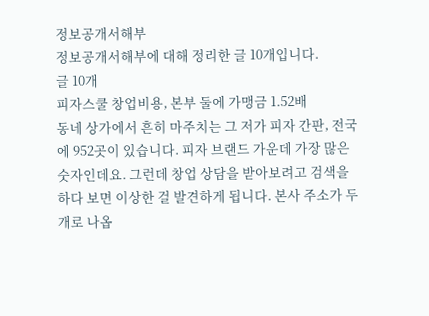정보공개서해부
정보공개서해부에 대해 정리한 글 10개입니다.
글 10개
피자스쿨 창업비용, 본부 둘에 가맹금 1.52배
동네 상가에서 흔히 마주치는 그 저가 피자 간판, 전국에 952곳이 있습니다. 피자 브랜드 가운데 가장 많은 숫자인데요. 그런데 창업 상담을 받아보려고 검색을 하다 보면 이상한 걸 발견하게 됩니다. 본사 주소가 두 개로 나옵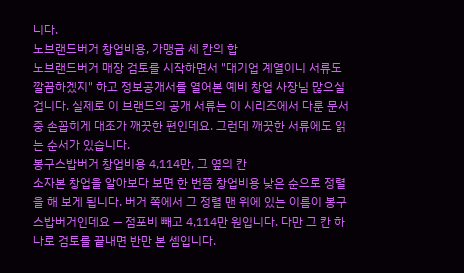니다.
노브랜드버거 창업비용, 가맹금 세 칸의 합
노브랜드버거 매장 검토를 시작하면서 "대기업 계열이니 서류도 깔끔하겠지" 하고 정보공개서를 열어본 예비 창업 사장님 많으실 겁니다. 실제로 이 브랜드의 공개 서류는 이 시리즈에서 다룬 문서 중 손꼽히게 대조가 깨끗한 편인데요. 그런데 깨끗한 서류에도 읽는 순서가 있습니다.
봉구스밥버거 창업비용 4,114만, 그 옆의 칸
소자본 창업을 알아보다 보면 한 번쯤 창업비용 낮은 순으로 정렬을 해 보게 됩니다. 버거 쪽에서 그 정렬 맨 위에 있는 이름이 봉구스밥버거인데요 — 점포비 빼고 4,114만 원입니다. 다만 그 칸 하나로 검토를 끝내면 반만 본 셈입니다.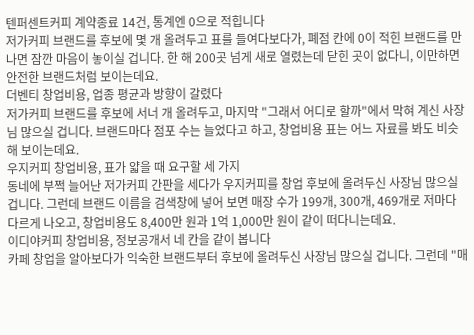텐퍼센트커피 계약종료 14건, 통계엔 0으로 적힙니다
저가커피 브랜드를 후보에 몇 개 올려두고 표를 들여다보다가, 폐점 칸에 0이 적힌 브랜드를 만나면 잠깐 마음이 놓이실 겁니다. 한 해 200곳 넘게 새로 열렸는데 닫힌 곳이 없다니, 이만하면 안전한 브랜드처럼 보이는데요.
더벤티 창업비용, 업종 평균과 방향이 갈렸다
저가커피 브랜드를 후보에 서너 개 올려두고, 마지막 "그래서 어디로 할까"에서 막혀 계신 사장님 많으실 겁니다. 브랜드마다 점포 수는 늘었다고 하고, 창업비용 표는 어느 자료를 봐도 비슷해 보이는데요.
우지커피 창업비용, 표가 얇을 때 요구할 세 가지
동네에 부쩍 늘어난 저가커피 간판을 세다가 우지커피를 창업 후보에 올려두신 사장님 많으실 겁니다. 그런데 브랜드 이름을 검색창에 넣어 보면 매장 수가 199개, 300개, 469개로 저마다 다르게 나오고, 창업비용도 8,400만 원과 1억 1,000만 원이 같이 떠다니는데요.
이디야커피 창업비용, 정보공개서 네 칸을 같이 봅니다
카페 창업을 알아보다가 익숙한 브랜드부터 후보에 올려두신 사장님 많으실 겁니다. 그런데 "매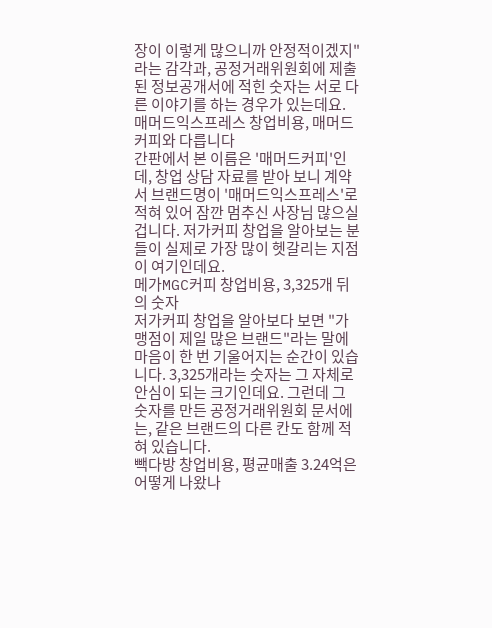장이 이렇게 많으니까 안정적이겠지"라는 감각과, 공정거래위원회에 제출된 정보공개서에 적힌 숫자는 서로 다른 이야기를 하는 경우가 있는데요.
매머드익스프레스 창업비용, 매머드커피와 다릅니다
간판에서 본 이름은 '매머드커피'인데, 창업 상담 자료를 받아 보니 계약서 브랜드명이 '매머드익스프레스'로 적혀 있어 잠깐 멈추신 사장님 많으실 겁니다. 저가커피 창업을 알아보는 분들이 실제로 가장 많이 헷갈리는 지점이 여기인데요.
메가MGC커피 창업비용, 3,325개 뒤의 숫자
저가커피 창업을 알아보다 보면 "가맹점이 제일 많은 브랜드"라는 말에 마음이 한 번 기울어지는 순간이 있습니다. 3,325개라는 숫자는 그 자체로 안심이 되는 크기인데요. 그런데 그 숫자를 만든 공정거래위원회 문서에는, 같은 브랜드의 다른 칸도 함께 적혀 있습니다.
빽다방 창업비용, 평균매출 3.24억은 어떻게 나왔나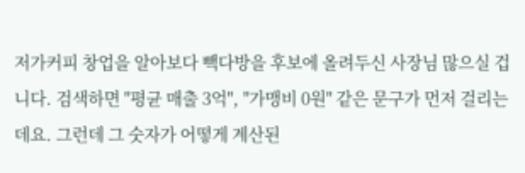저가커피 창업을 알아보다 빽다방을 후보에 올려두신 사장님 많으실 겁니다. 검색하면 "평균 매출 3억", "가맹비 0원" 같은 문구가 먼저 걸리는데요. 그런데 그 숫자가 어떻게 계산된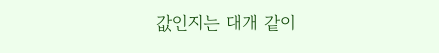값인지는 대개 같이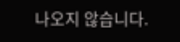나오지 않습니다.